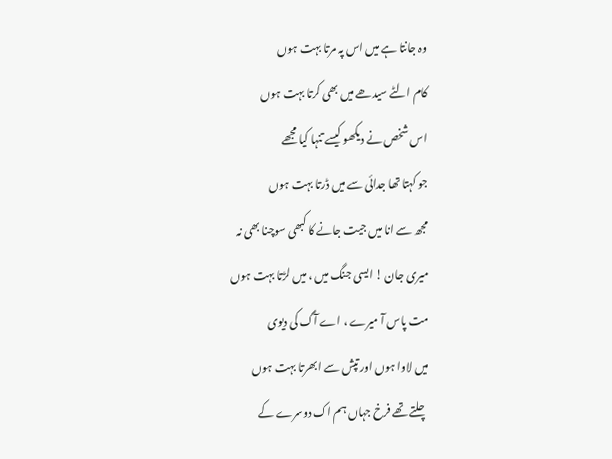وہ جانتا ہے میں اس پہ مرتا بہت ہوں
کام الٹے سیدھے میں بھی کرتا بہت ہوں
اس شخص نے دیکھو کیسے تنہا کیا مجھے
جو کہتا تھا جدائی سے میں ڈرتا بہت ہوں
مجھ سے انا میں جیت جانے کا کبھی سوچنا بھی نہ
میری جان ! ایسی جنگ میں ، میں لڑتا بہت ہوں
مت پاس آ میرے ، اے آگ کی دیوی
میں لاوا ہوں اور تپش سے ابھرتا بہت ہوں
چلتے تھے فرخ جہاں ہم اک دوسرے کے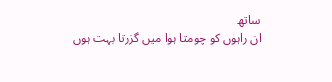ساتھ
ان راہوں کو چومتا ہوا میں گزرتا بہت ہوں